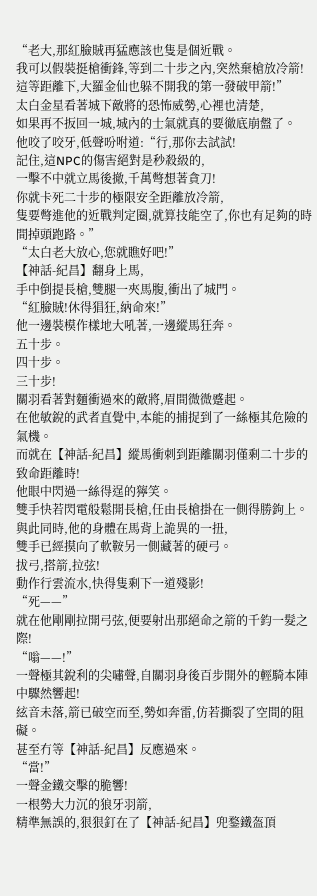“老大,那紅臉賊再猛應該也隻是個近戰。
我可以假裝挺槍衝鋒,等到二十步之內,突然棄槍放冷箭!
這等距離下,大羅金仙也躲不開我的第一發破甲箭!”
太白金星看著城下敵將的恐怖威勢,心裡也清楚,
如果再不扳回一城,城內的士氣就真的要徹底崩盤了。
他咬了咬牙,低聲吩咐道:“行,那你去試試!
記住,這NPC的傷害絕對是秒殺級的,
一擊不中就立馬後撤,千萬彆想著貪刀!
你就卡死二十步的極限安全距離放冷箭,
隻要彆進他的近戰判定圈,就算技能空了,你也有足夠的時間掉頭跑路。”
“太白老大放心,您就瞧好吧!”
【神話-紀昌】翻身上馬,
手中倒提長槍,雙腿一夾馬腹,衝出了城門。
“紅臉賊!休得猖狂,納命來!”
他一邊裝模作樣地大吼著,一邊縱馬狂奔。
五十步。
四十步。
三十步!
關羽看著對麵衝過來的敵將,眉間微微蹙起。
在他敏銳的武者直覺中,本能的捕捉到了一絲極其危險的氣機。
而就在【神話-紀昌】縱馬衝刺到距離關羽僅剩二十步的致命距離時!
他眼中閃過一絲得逞的獰笑。
雙手快若閃電般鬆開長槍,任由長槍掛在一側得勝鉤上。
與此同時,他的身體在馬背上詭異的一扭,
雙手已經摸向了軟鞍另一側藏著的硬弓。
拔弓,搭箭,拉弦!
動作行雲流水,快得隻剩下一道殘影!
“死——”
就在他剛剛拉開弓弦,便要射出那絕命之箭的千鈞一髮之際!
“嗡——!”
一聲極其銳利的尖嘯聲,自關羽身後百步開外的輕騎本陣中驟然響起!
絃音未落,箭已破空而至,勢如奔雷,仿若撕裂了空間的阻礙。
甚至冇等【神話-紀昌】反應過來。
“當!”
一聲金鐵交擊的脆響!
一根勢大力沉的狼牙羽箭,
精準無誤的,狠狠釘在了【神話-紀昌】兜鍪鐵盔頂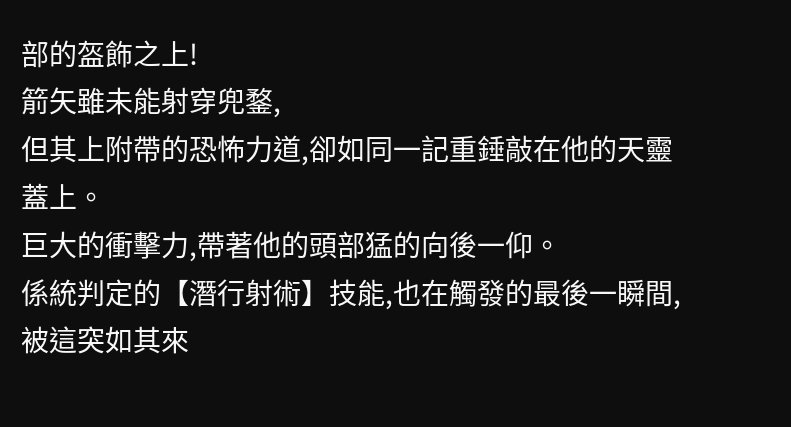部的盔飾之上!
箭矢雖未能射穿兜鍪,
但其上附帶的恐怖力道,卻如同一記重錘敲在他的天靈蓋上。
巨大的衝擊力,帶著他的頭部猛的向後一仰。
係統判定的【潛行射術】技能,也在觸發的最後一瞬間,
被這突如其來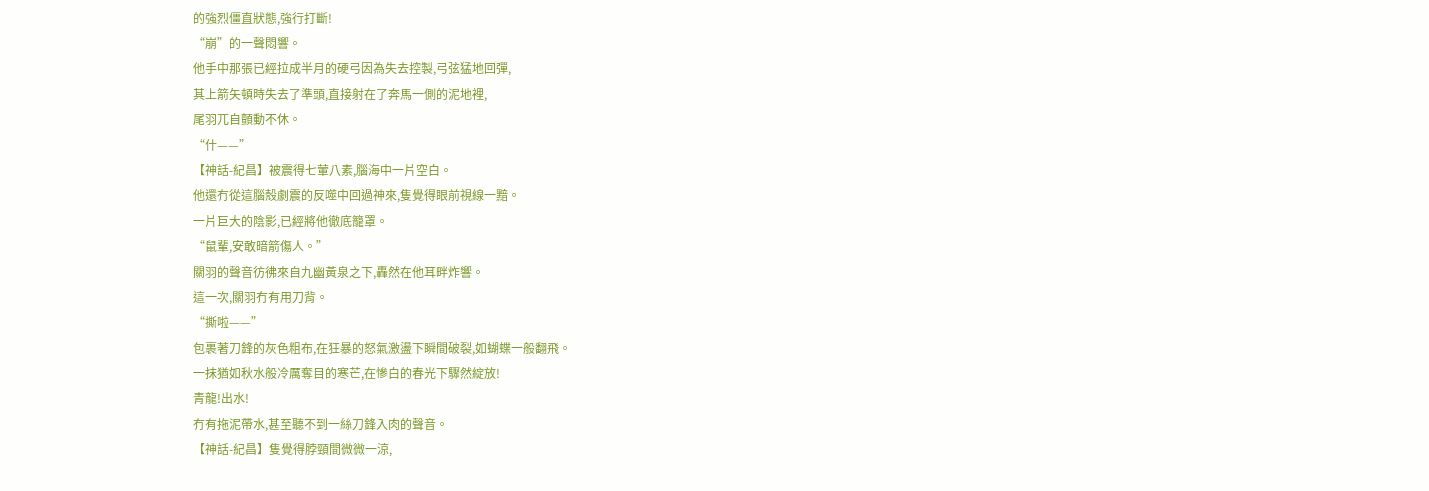的強烈僵直狀態,強行打斷!
“崩”的一聲悶響。
他手中那張已經拉成半月的硬弓因為失去控製,弓弦猛地回彈,
其上箭矢頓時失去了準頭,直接射在了奔馬一側的泥地裡,
尾羽兀自顫動不休。
“什——”
【神話-紀昌】被震得七葷八素,腦海中一片空白。
他還冇從這腦殼劇震的反噬中回過神來,隻覺得眼前視線一黯。
一片巨大的陰影,已經將他徹底籠罩。
“鼠輩,安敢暗箭傷人。”
關羽的聲音彷彿來自九幽黃泉之下,轟然在他耳畔炸響。
這一次,關羽冇有用刀背。
“撕啦——”
包裹著刀鋒的灰色粗布,在狂暴的怒氣激盪下瞬間破裂,如蝴蝶一般翻飛。
一抹猶如秋水般冷厲奪目的寒芒,在慘白的春光下驟然綻放!
青龍!出水!
冇有拖泥帶水,甚至聽不到一絲刀鋒入肉的聲音。
【神話-紀昌】隻覺得脖頸間微微一涼,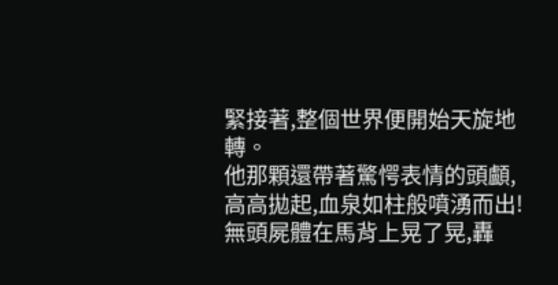緊接著,整個世界便開始天旋地轉。
他那顆還帶著驚愕表情的頭顱,高高拋起,血泉如柱般噴湧而出!
無頭屍體在馬背上晃了晃,轟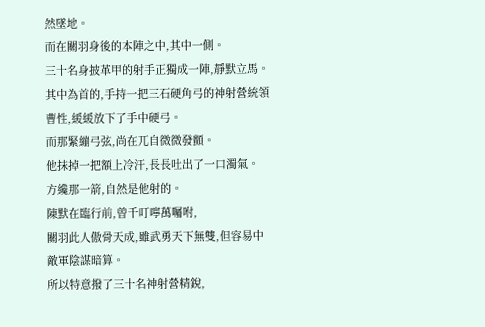然墜地。
而在關羽身後的本陣之中,其中一側。
三十名身披革甲的射手正獨成一陣,靜默立馬。
其中為首的,手持一把三石硬角弓的神射營統領曹性,緩緩放下了手中硬弓。
而那緊繃弓弦,尚在兀自微微發顫。
他抹掉一把額上冷汗,長長吐出了一口濁氣。
方纔那一箭,自然是他射的。
陳默在臨行前,曾千叮嚀萬囑咐,
關羽此人傲骨天成,雖武勇天下無雙,但容易中敵軍陰謀暗算。
所以特意撥了三十名神射營精銳,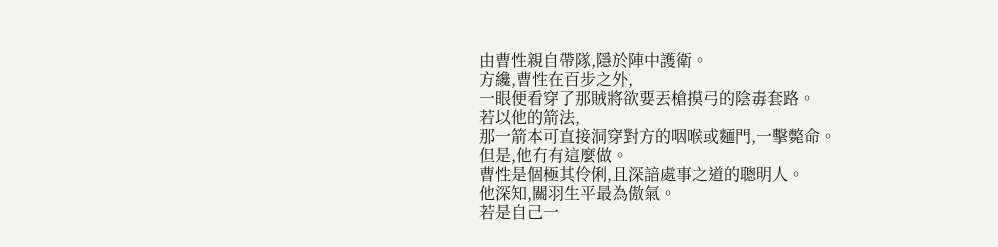由曹性親自帶隊,隱於陣中護衛。
方纔,曹性在百步之外,
一眼便看穿了那賊將欲要丟槍摸弓的陰毒套路。
若以他的箭法,
那一箭本可直接洞穿對方的咽喉或麵門,一擊斃命。
但是,他冇有這麼做。
曹性是個極其伶俐,且深諳處事之道的聰明人。
他深知,關羽生平最為傲氣。
若是自己一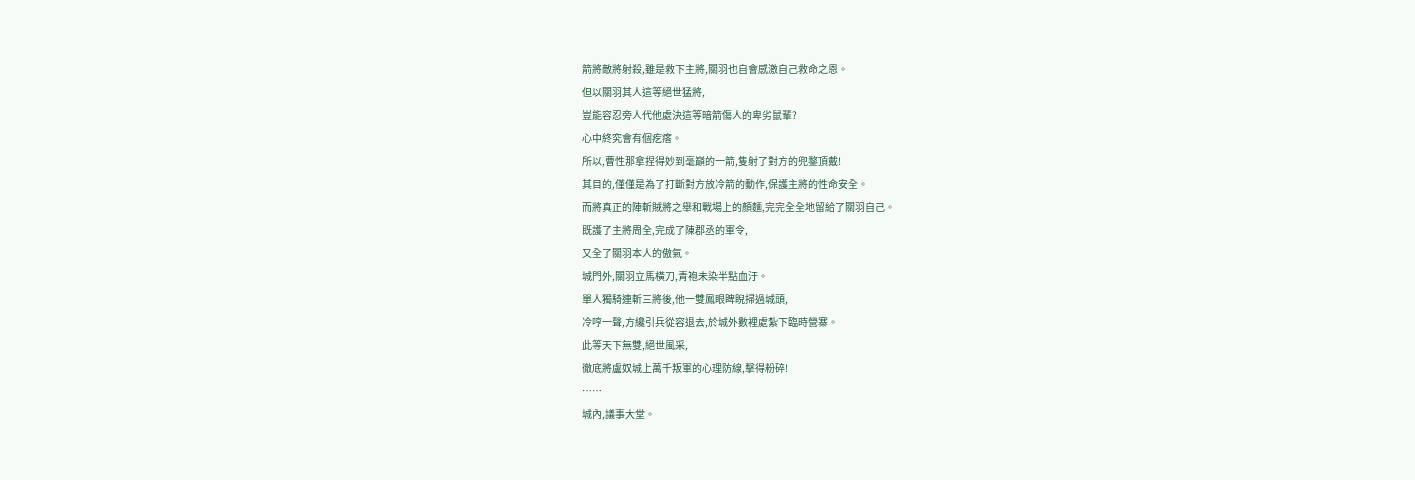箭將敵將射殺,雖是救下主將,關羽也自會感激自己救命之恩。
但以關羽其人這等絕世猛將,
豈能容忍旁人代他處決這等暗箭傷人的卑劣鼠輩?
心中終究會有個疙瘩。
所以,曹性那拿捏得妙到毫巔的一箭,隻射了對方的兜鍪頂戴!
其目的,僅僅是為了打斷對方放冷箭的動作,保護主將的性命安全。
而將真正的陣斬賊將之舉和戰場上的顏麵,完完全全地留給了關羽自己。
既護了主將周全,完成了陳郡丞的軍令,
又全了關羽本人的傲氣。
城門外,關羽立馬橫刀,青袍未染半點血汙。
單人獨騎連斬三將後,他一雙鳳眼睥睨掃過城頭,
冷哼一聲,方纔引兵從容退去,於城外數裡處紮下臨時營寨。
此等天下無雙,絕世風采,
徹底將盧奴城上萬千叛軍的心理防線,擊得粉碎!
……
城內,議事大堂。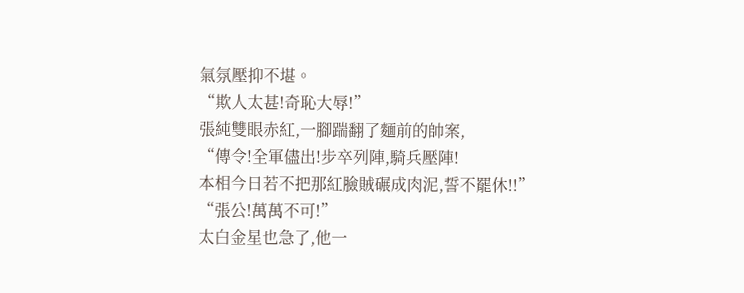氣氛壓抑不堪。
“欺人太甚!奇恥大辱!”
張純雙眼赤紅,一腳踹翻了麵前的帥案,
“傳令!全軍儘出!步卒列陣,騎兵壓陣!
本相今日若不把那紅臉賊碾成肉泥,誓不罷休!!”
“張公!萬萬不可!”
太白金星也急了,他一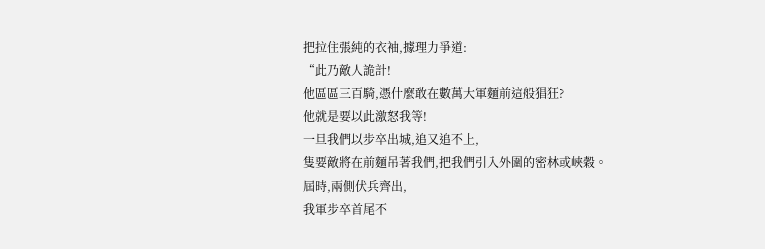把拉住張純的衣袖,據理力爭道:
“此乃敵人詭計!
他區區三百騎,憑什麼敢在數萬大軍麵前這般猖狂?
他就是要以此激怒我等!
一旦我們以步卒出城,追又追不上,
隻要敵將在前麵吊著我們,把我們引入外圍的密林或峽穀。
屆時,兩側伏兵齊出,
我軍步卒首尾不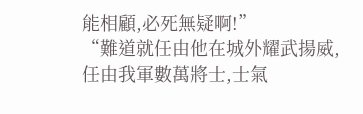能相顧,必死無疑啊!”
“難道就任由他在城外耀武揚威,任由我軍數萬將士,士氣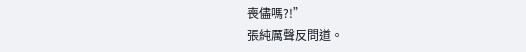喪儘嗎?!”
張純厲聲反問道。